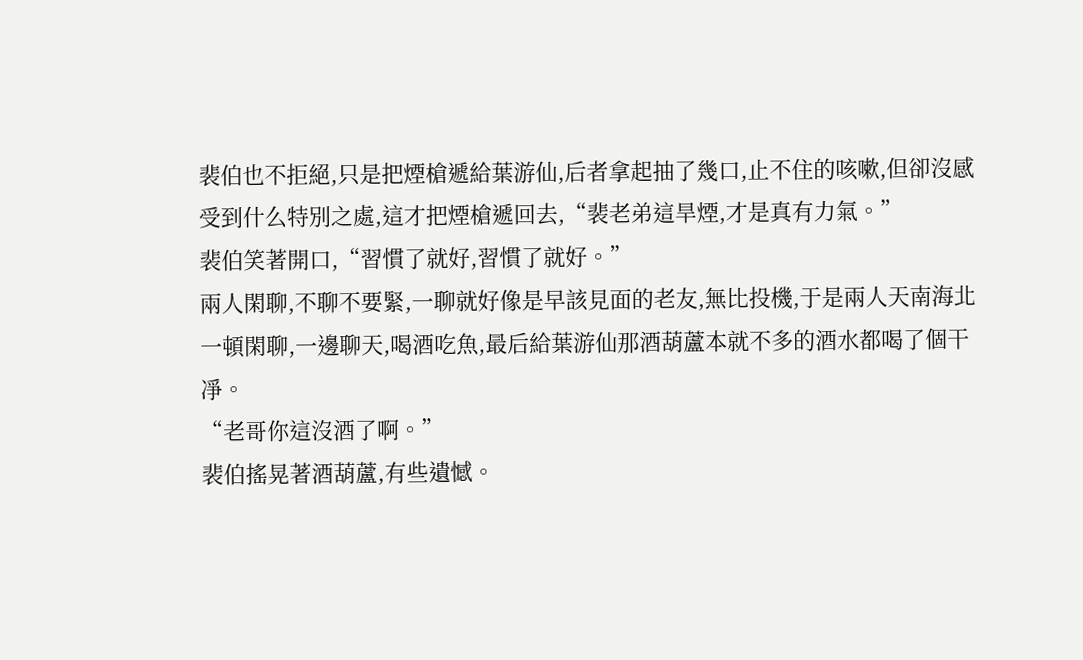裴伯也不拒絕,只是把煙槍遞給葉游仙,后者拿起抽了幾口,止不住的咳嗽,但卻沒感受到什么特別之處,這才把煙槍遞回去,“裴老弟這旱煙,才是真有力氣。”
裴伯笑著開口,“習慣了就好,習慣了就好。”
兩人閑聊,不聊不要緊,一聊就好像是早該見面的老友,無比投機,于是兩人天南海北一頓閑聊,一邊聊天,喝酒吃魚,最后給葉游仙那酒葫蘆本就不多的酒水都喝了個干凈。
“老哥你這沒酒了啊。”
裴伯搖晃著酒葫蘆,有些遺憾。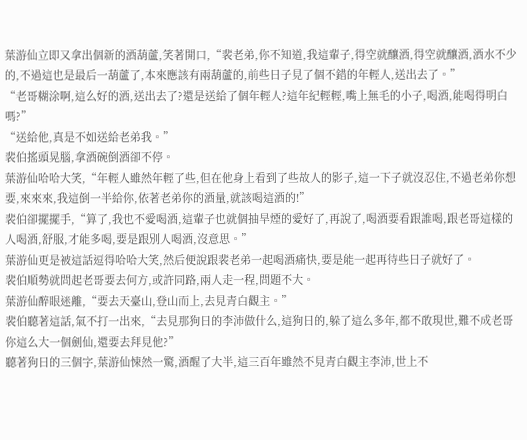葉游仙立即又拿出個新的酒葫蘆,笑著開口,“裴老弟,你不知道,我這輩子,得空就釀酒,得空就釀酒,酒水不少的,不過這也是最后一葫蘆了,本來應該有兩葫蘆的,前些日子見了個不錯的年輕人,送出去了。”
“老哥糊涂啊,這么好的酒,送出去了?還是送給了個年輕人?這年紀輕輕,嘴上無毛的小子,喝酒,能喝得明白嗎?”
“送給他,真是不如送給老弟我。”
裴伯搖頭晃腦,拿酒碗倒酒卻不停。
葉游仙哈哈大笑,“年輕人雖然年輕了些,但在他身上看到了些故人的影子,這一下子就沒忍住,不過老弟你想要,來來來,我這倒一半給你,依著老弟你的酒量,就該喝這酒的!”
裴伯卻擺擺手,“算了,我也不愛喝酒,這輩子也就個抽旱煙的愛好了,再說了,喝酒要看跟誰喝,跟老哥這樣的人喝酒,舒服,才能多喝,要是跟別人喝酒,沒意思。”
葉游仙更是被這話逗得哈哈大笑,然后便說跟裴老弟一起喝酒痛快,要是能一起再待些日子就好了。
裴伯順勢就問起老哥要去何方,或許同路,兩人走一程,問題不大。
葉游仙醉眼迷離,“要去天臺山,登山而上,去見青白觀主。”
裴伯聽著這話,氣不打一出來,“去見那狗日的李沛做什么,這狗日的,躲了這么多年,都不敢現世,難不成老哥你這么大一個劍仙,還要去拜見他?”
聽著狗日的三個字,葉游仙悚然一驚,酒醒了大半,這三百年雖然不見青白觀主李沛,世上不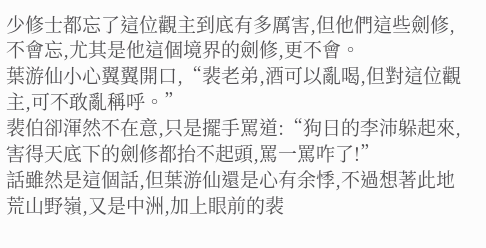少修士都忘了這位觀主到底有多厲害,但他們這些劍修,不會忘,尤其是他這個境界的劍修,更不會。
葉游仙小心翼翼開口,“裴老弟,酒可以亂喝,但對這位觀主,可不敢亂稱呼。”
裴伯卻渾然不在意,只是擺手罵道:“狗日的李沛躲起來,害得天底下的劍修都抬不起頭,罵一罵咋了!”
話雖然是這個話,但葉游仙還是心有余悸,不過想著此地荒山野嶺,又是中洲,加上眼前的裴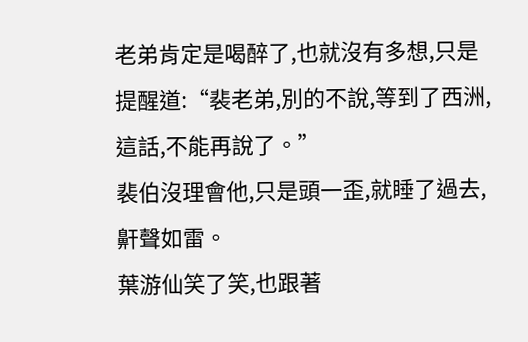老弟肯定是喝醉了,也就沒有多想,只是提醒道:“裴老弟,別的不說,等到了西洲,這話,不能再說了。”
裴伯沒理會他,只是頭一歪,就睡了過去,鼾聲如雷。
葉游仙笑了笑,也跟著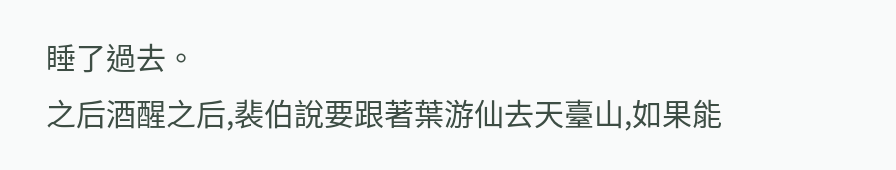睡了過去。
之后酒醒之后,裴伯說要跟著葉游仙去天臺山,如果能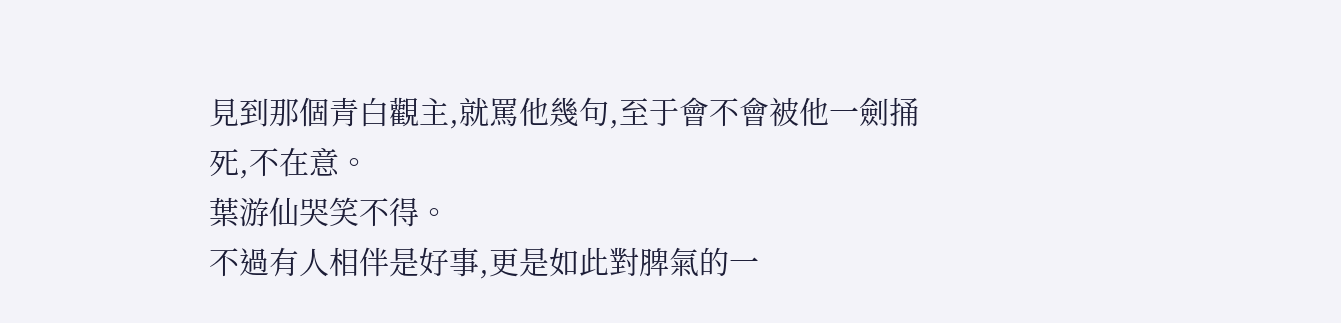見到那個青白觀主,就罵他幾句,至于會不會被他一劍捅死,不在意。
葉游仙哭笑不得。
不過有人相伴是好事,更是如此對脾氣的一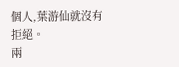個人,葉游仙就沒有拒絕。
兩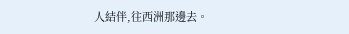人結伴,往西洲那邊去。